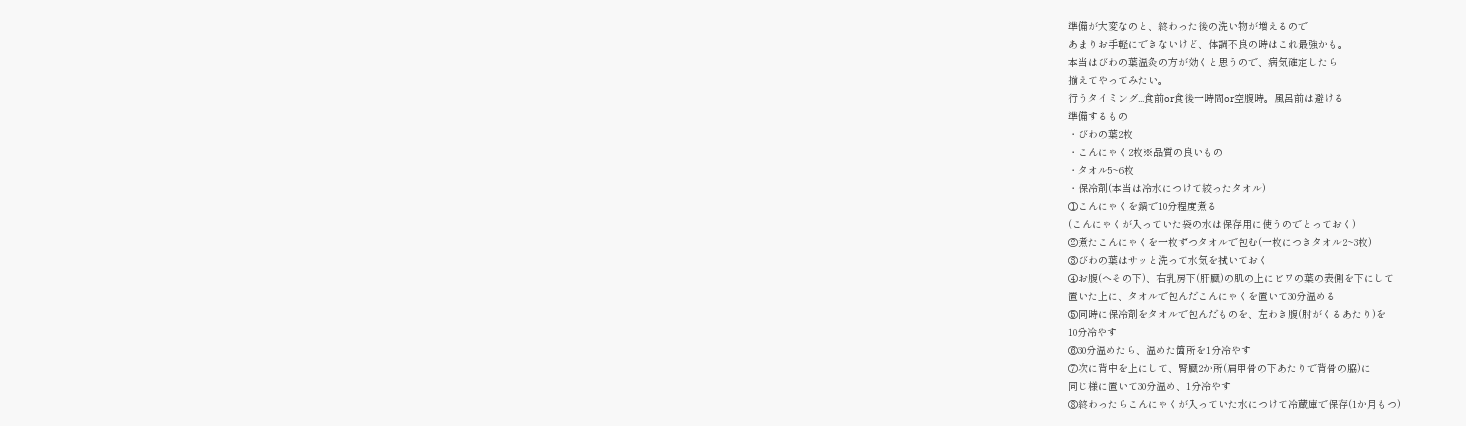準備が大変なのと、終わった後の洗い物が増えるので
あまりお手軽にできないけど、体調不良の時はこれ最強かも。
本当はびわの葉温灸の方が効くと思うので、病気確定したら
揃えてやってみたい。
行うタイミング...食前or食後一時間or空腹時。風呂前は避ける
準備するもの
・びわの葉2枚
・こんにゃく2枚※品質の良いもの
・タオル5~6枚
・保冷剤(本当は冷水につけて絞ったタオル)
①こんにゃくを鍋で10分程度煮る
(こんにゃくが入っていた袋の水は保存用に使うのでとっておく)
②煮たこんにゃくを一枚ずつタオルで包む(一枚につきタオル2~3枚)
③びわの葉はサッと洗って水気を拭いておく
④お腹(へその下)、右乳房下(肝臓)の肌の上にビワの葉の表側を下にして
置いた上に、タオルで包んだこんにゃくを置いて30分温める
⑤同時に保冷剤をタオルで包んだものを、左わき腹(肘がくるあたり)を
10分冷やす
⑥30分温めたら、温めた箇所を1分冷やす
⑦次に背中を上にして、腎臓2か所(肩甲骨の下あたりで背骨の脇)に
同じ様に置いて30分温め、1分冷やす
⑧終わったらこんにゃくが入っていた水につけて冷蔵庫で保存(1か月もつ)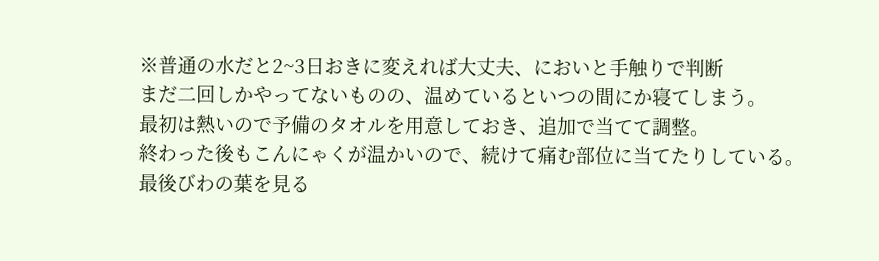※普通の水だと2~3日おきに変えれば大丈夫、においと手触りで判断
まだ二回しかやってないものの、温めているといつの間にか寝てしまう。
最初は熱いので予備のタオルを用意しておき、追加で当てて調整。
終わった後もこんにゃくが温かいので、続けて痛む部位に当てたりしている。
最後びわの葉を見る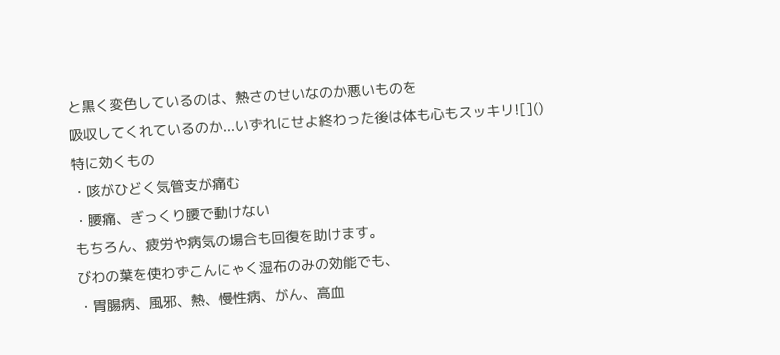と黒く変色しているのは、熱さのせいなのか悪いものを
吸収してくれているのか...いずれにせよ終わった後は体も心もスッキリ![]()
特に効くもの
・咳がひどく気管支が痛む
・腰痛、ぎっくり腰で動けない
もちろん、疲労や病気の場合も回復を助けます。
びわの葉を使わずこんにゃく湿布のみの効能でも、
・胃腸病、風邪、熱、慢性病、がん、高血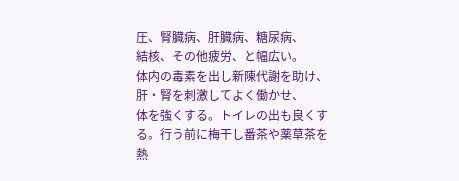圧、腎臓病、肝臓病、糖尿病、
結核、その他疲労、と幅広い。
体内の毒素を出し新陳代謝を助け、肝・腎を刺激してよく働かせ、
体を強くする。トイレの出も良くする。行う前に梅干し番茶や薬草茶を
熱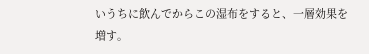いうちに飲んでからこの湿布をすると、一層効果を増す。